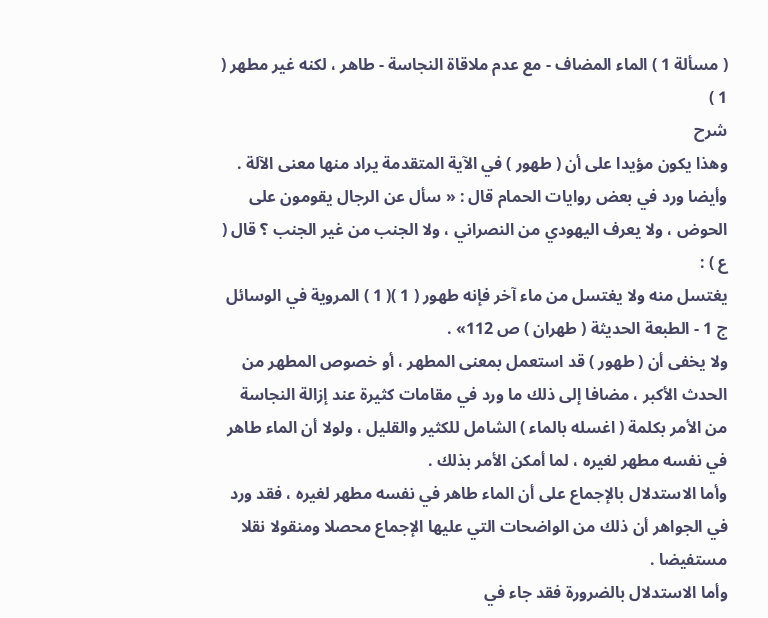( مسألة 1 ) الماء المضاف - مع عدم ملاقاة النجاسة - طاهر ، لكنه غير مطهر ( 1 )
شرح
وهذا يكون مؤيدا على أن ( طهور ) في الآية المتقدمة يراد منها معنى الآلة .
وأيضا ورد في بعض روايات الحمام قال : « سأل عن الرجال يقومون على الحوض ، ولا يعرف اليهودي من النصراني ، ولا الجنب من غير الجنب ؟ قال ( ع ) :
يغتسل منه ولا يغتسل من ماء آخر فإنه طهور ( 1 )( 1 ) المروية في الوسائل ج 1 - الطبعة الحديثة ( طهران ) ص 112» .
ولا يخفى أن ( طهور ) قد استعمل بمعنى المطهر ، أو خصوص المطهر من الحدث الأكبر ، مضافا إلى ذلك ما ورد في مقامات كثيرة عند إزالة النجاسة من الأمر بكلمة ( اغسله بالماء ) الشامل للكثير والقليل ، ولولا أن الماء طاهر في نفسه مطهر لغيره ، لما أمكن الأمر بذلك .
وأما الاستدلال بالإجماع على أن الماء طاهر في نفسه مطهر لغيره ، فقد ورد في الجواهر أن ذلك من الواضحات التي عليها الإجماع محصلا ومنقولا نقلا مستفيضا .
وأما الاستدلال بالضرورة فقد جاء في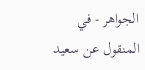الجواهر - في المنقول عن سعيد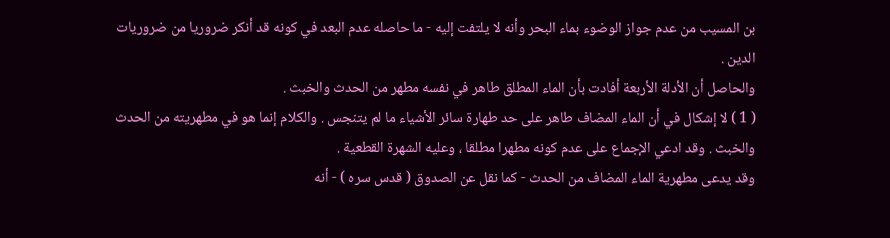بن المسيب من عدم جواز الوضوء بماء البحر وأنه لا يلتفت إليه - ما حاصله عدم البعد في كونه قد أنكر ضروريا من ضروريات الدين .
والحاصل أن الأدلة الأربعة أفادت بأن الماء المطلق طاهر في نفسه مطهر من الحدث والخبث .
( 1 ) لا إشكال في أن الماء المضاف طاهر على حد طهارة سائر الأشياء ما لم يتنجس . والكلام إنما هو في مطهريته من الحدث والخبث . وقد ادعي الإجماع على عدم كونه مطهرا مطلقا ، وعليه الشهرة القطعية .
وقد يدعى مطهرية الماء المضاف من الحدث - كما نقل عن الصدوق ( قدس سره ) - أنه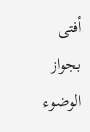أفتى بجواز الوضوء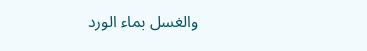والغسل بماء الورد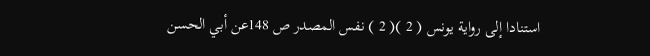استنادا إلى رواية يونس ( 2 )( 2 ) نفس المصدر ص 148عن أبي الحسن